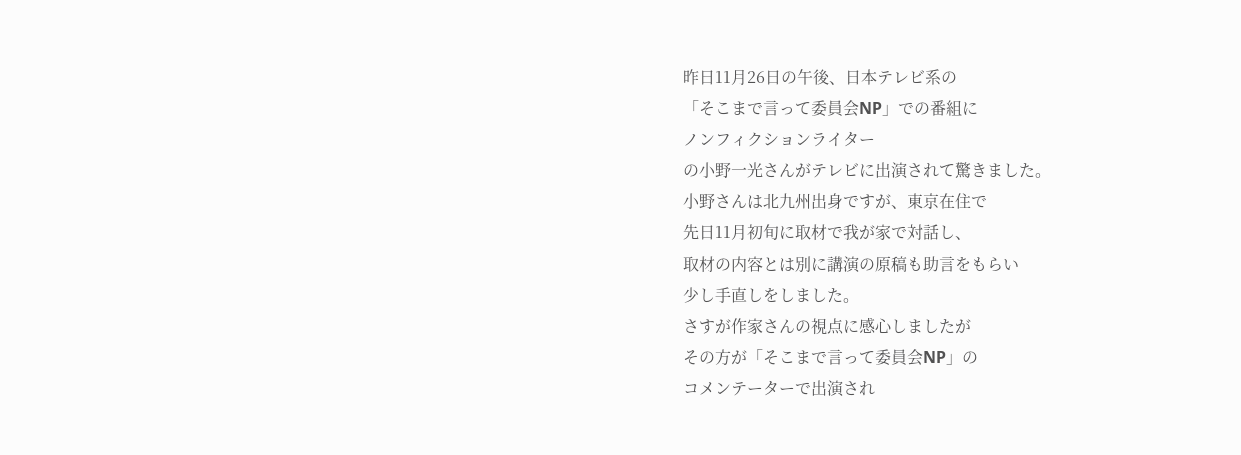昨日11月26日の午後、日本テレビ系の
「そこまで言って委員会NP」での番組に
ノンフィクションライター
の小野一光さんがテレビに出演されて驚きました。
小野さんは北九州出身ですが、東京在住で
先日11月初旬に取材で我が家で対話し、
取材の内容とは別に講演の原稿も助言をもらい
少し手直しをしました。
さすが作家さんの視点に感心しましたが
その方が「そこまで言って委員会NP」の
コメンテーターで出演され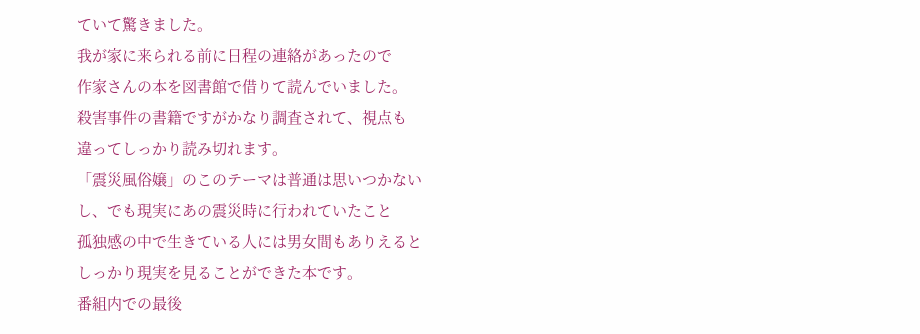ていて驚きました。
我が家に来られる前に日程の連絡があったので
作家さんの本を図書館で借りて読んでいました。
殺害事件の書籍ですがかなり調査されて、視点も
違ってしっかり読み切れます。
「震災風俗嬢」のこのテーマは普通は思いつかない
し、でも現実にあの震災時に行われていたこと
孤独感の中で生きている人には男女間もありえると
しっかり現実を見ることができた本です。
番組内での最後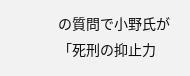の質問で小野氏が
「死刑の抑止力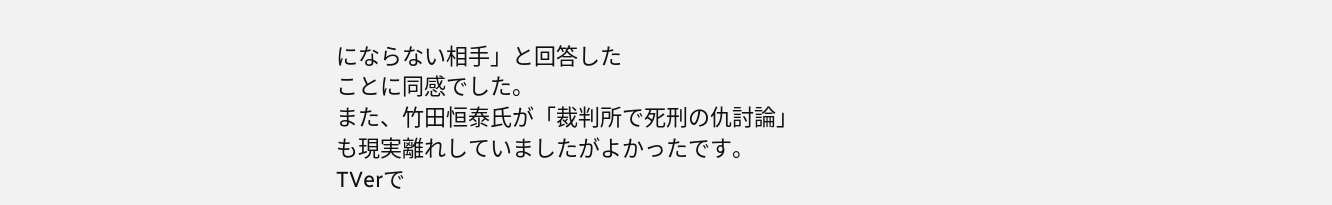にならない相手」と回答した
ことに同感でした。
また、竹田恒泰氏が「裁判所で死刑の仇討論」
も現実離れしていましたがよかったです。
TVerで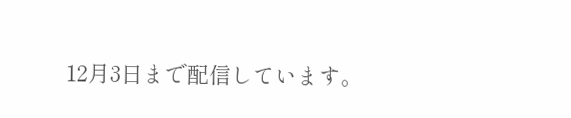12月3日まで配信しています。